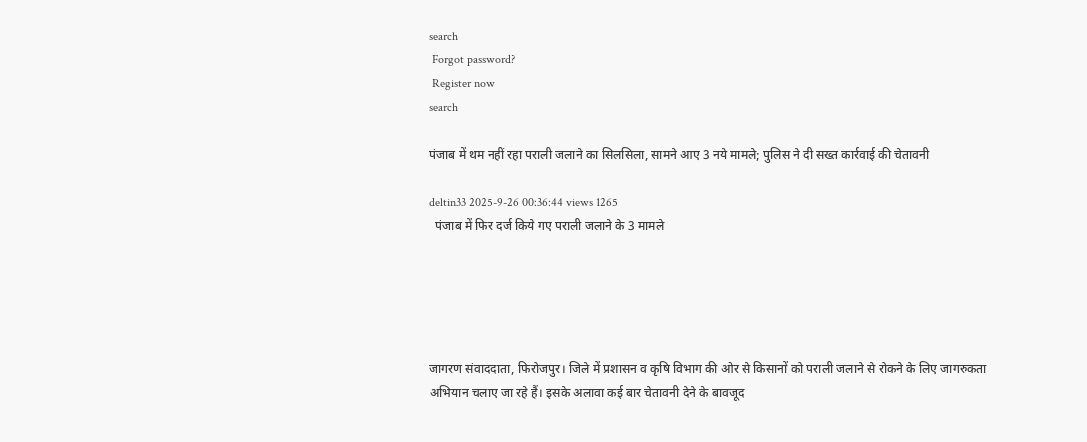search
 Forgot password?
 Register now
search

पंजाब में थम नहीं रहा पराली जलाने का सिलसिला, सामने आए 3 नये मामले; पुलिस ने दी सख्त कार्रवाई की चेतावनी

deltin33 2025-9-26 00:36:44 views 1265
  पंजाब में फिर दर्ज किये गए पराली जलाने के 3 मामले





जागरण संवाददाता, फिरोजपुर। जिले में प्रशासन व कृषि विभाग की ओर से किसानों को पराली जलाने से रोकने के लिए जागरुकता अभियान चलाए जा रहे हैं। इसके अलावा कई बार चेतावनी देने के बावजूद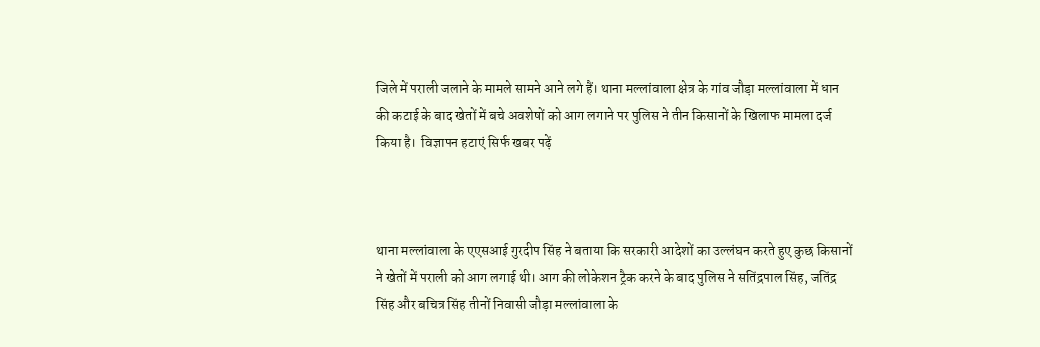जिले में पराली जलाने के मामले सामने आने लगे हैं। थाना मल्लांवाला क्षेत्र के गांव जौड़ा मल्लांवाला में धान की कटाई के बाद खेतों में बचे अवशेषों को आग लगाने पर पुलिस ने तीन किसानों के खिलाफ मामला दर्ज किया है।  विज्ञापन हटाएं सिर्फ खबर पढ़ें



थाना मल्लांवाला के एएसआई गुरदीप सिंह ने बताया कि सरकारी आदेशों का उल्लंघन करते हुए कुछ किसानों ने खेतों में पराली को आग लगाई थी। आग की लोकेशन ट्रैक करने के बाद पुलिस ने सतिंद्रपाल सिंह, जतिंद्र सिंह और बचित्र सिंह तीनों निवासी जौड़ा मल्लांवाला के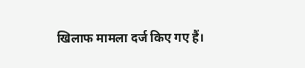खिलाफ मामला दर्ज किए गए हैं।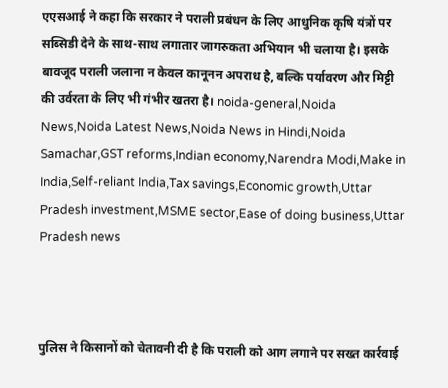एएसआई ने कहा कि सरकार ने पराली प्रबंधन के लिए आधुनिक कृषि यंत्रों पर सब्सिडी देने के साथ-साथ लगातार जागरुकता अभियान भी चलाया है। इसके बावजूद पराली जलाना न केवल कानूनन अपराध है, बल्कि पर्यावरण और मिट्टी की उर्वरता के लिए भी गंभीर खतरा है। noida-general,Noida News,Noida Latest News,Noida News in Hindi,Noida Samachar,GST reforms,Indian economy,Narendra Modi,Make in India,Self-reliant India,Tax savings,Economic growth,Uttar Pradesh investment,MSME sector,Ease of doing business,Uttar Pradesh news



पुलिस ने किसानों को चेतावनी दी है कि पराली को आग लगाने पर सख्त कार्रवाई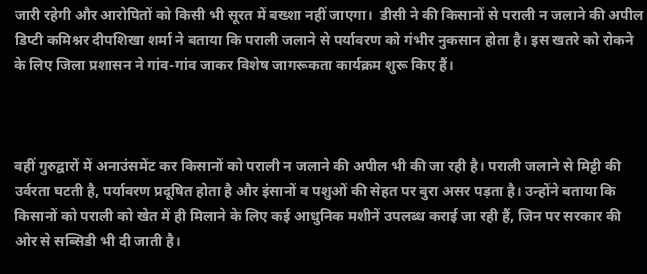जारी रहेगी और आरोपितों को किसी भी सूरत में बख्शा नहीं जाएगा।  डीसी ने की किसानों से पराली न जलाने की अपील डिप्टी कमिश्नर दीपशिखा शर्मा ने बताया कि पराली जलाने से पर्यावरण को गंभीर नुकसान होता है। इस खतरे को रोकने के लिए जिला प्रशासन ने गांव-गांव जाकर विशेष जागरूकता कार्यक्रम शुरू किए हैं।



वहीं गुरुद्वारों में अनाउंसमेंट कर किसानों को पराली न जलाने की अपील भी की जा रही है। पराली जलाने से मिट्टी की उर्वरता घटती है, पर्यावरण प्रदूषित होता है और इंसानों व पशुओं की सेहत पर बुरा असर पड़ता है। उन्होंने बताया कि किसानों को पराली को खेत में ही मिलाने के लिए कई आधुनिक मशीनें उपलब्ध कराई जा रही हैं, जिन पर सरकार की ओर से सब्सिडी भी दी जाती है।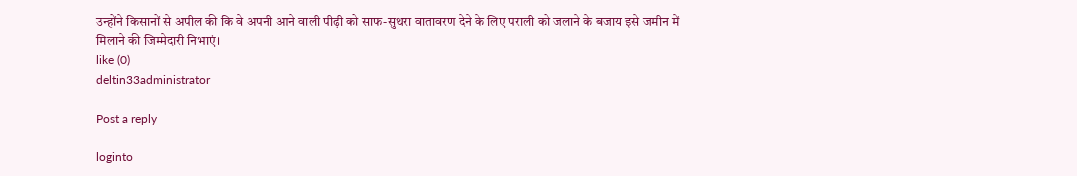उन्होंने किसानों से अपील की कि वे अपनी आने वाली पीढ़ी को साफ-सुथरा वातावरण देने के लिए पराली को जलाने के बजाय इसे जमीन में मिलाने की जिम्मेदारी निभाएं।
like (0)
deltin33administrator

Post a reply

loginto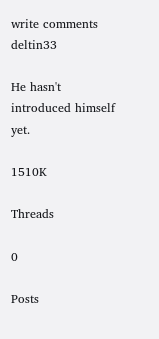write comments
deltin33

He hasn't introduced himself yet.

1510K

Threads

0

Posts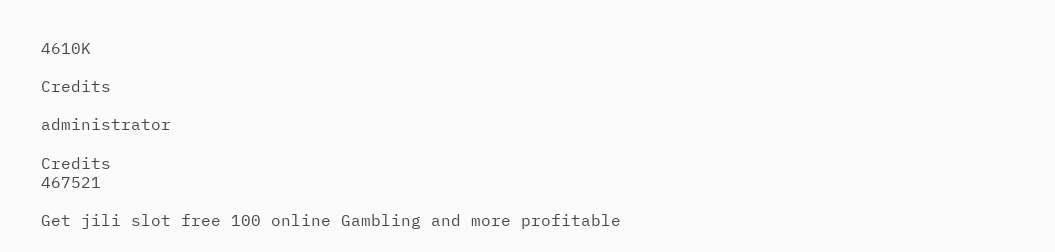4610K

Credits

administrator

Credits
467521

Get jili slot free 100 online Gambling and more profitable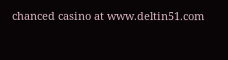chanced casino at www.deltin51.com